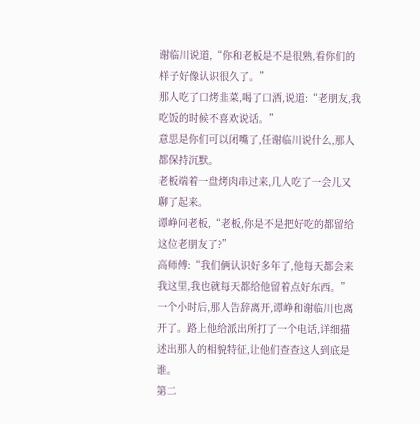谢临川说道,“你和老板是不是很熟,看你们的样子好像认识很久了。”
那人吃了口烤韭菜,喝了口酒,说道:“老朋友,我吃饭的时候不喜欢说话。”
意思是你们可以闭嘴了,任谢临川说什么,那人都保持沉默。
老板端着一盘烤肉串过来,几人吃了一会儿又聊了起来。
谭峥问老板,“老板,你是不是把好吃的都留给这位老朋友了?”
高师傅:“我们俩认识好多年了,他每天都会来我这里,我也就每天都给他留着点好东西。”
一个小时后,那人告辞离开,谭峥和谢临川也离开了。路上他给派出所打了一个电话,详细描述出那人的相貌特征,让他们查查这人到底是谁。
第二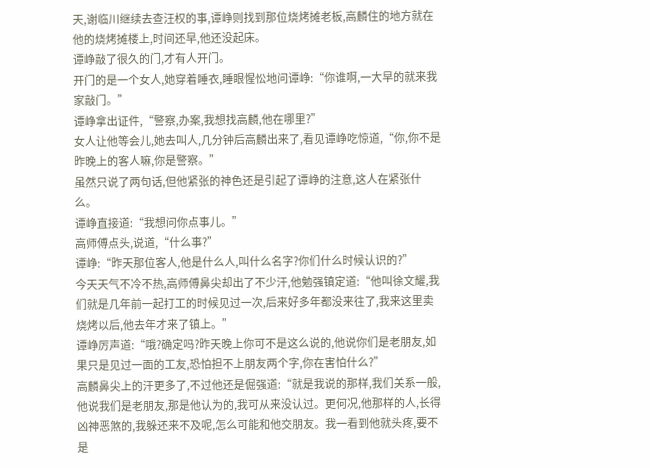天,谢临川继续去查汪权的事,谭峥则找到那位烧烤摊老板,高麟住的地方就在他的烧烤摊楼上,时间还早,他还没起床。
谭峥敲了很久的门,才有人开门。
开门的是一个女人,她穿着睡衣,睡眼惺忪地问谭峥:“你谁啊,一大早的就来我家敲门。”
谭峥拿出证件,“警察,办案,我想找高麟,他在哪里?”
女人让他等会儿,她去叫人,几分钟后高麟出来了,看见谭峥吃惊道,“你,你不是昨晚上的客人嘛,你是警察。”
虽然只说了两句话,但他紧张的神色还是引起了谭峥的注意,这人在紧张什么。
谭峥直接道:“我想问你点事儿。”
高师傅点头,说道,“什么事?”
谭峥:“昨天那位客人,他是什么人,叫什么名字?你们什么时候认识的?”
今天天气不冷不热,高师傅鼻尖却出了不少汗,他勉强镇定道:“他叫徐文耀,我们就是几年前一起打工的时候见过一次,后来好多年都没来往了,我来这里卖烧烤以后,他去年才来了镇上。”
谭峥厉声道:“哦?确定吗?昨天晚上你可不是这么说的,他说你们是老朋友,如果只是见过一面的工友,恐怕担不上朋友两个字,你在害怕什么?”
高麟鼻尖上的汗更多了,不过他还是倔强道:“就是我说的那样,我们关系一般,他说我们是老朋友,那是他认为的,我可从来没认过。更何况,他那样的人,长得凶神恶煞的,我躲还来不及呢,怎么可能和他交朋友。我一看到他就头疼,要不是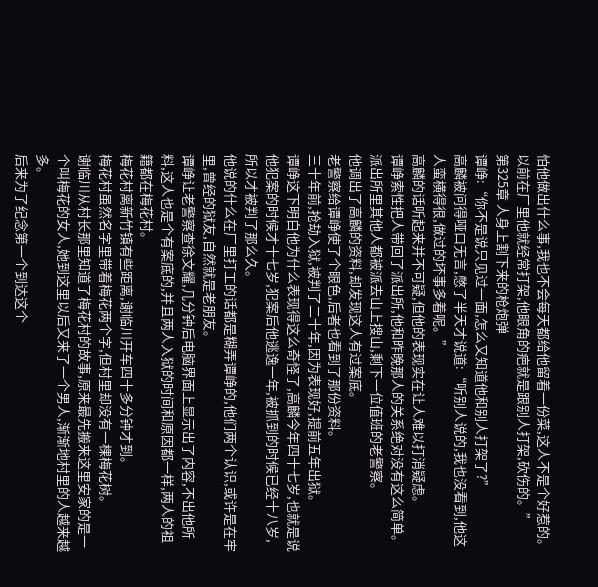怕他做出什么事,我也不会每天都给他留着一份菜,这人不是个好惹的。以前在厂里他就经常打架,他眼角的疤就是跟别人打架,砍伤的。”
第325章 人身上割下来的枪炮弹
谭峥:“你不是说只见过一面,怎么又知道他和别人打架了?”
高麟被问得哑口无言,憋了半天才说道:“听别人说的,我也没看到,他这人蛮横得很,做过的坏事多着呢。”
高麟的话听起来并不可疑,但他的表现实在让人难以打消疑虑。
谭峥索性把人带回了派出所,他和昨晚那人的关系绝对没有这么简单。
派出所里其他人都被派去山上搜山,剩下一位值班的老警察。
他调出了高麟的资料,却发现这人有过案底。
老警察给谭峥使了个眼色,后者也看到了那份资料。
三十年前,抢劫入狱,被判了二十年,因为表现好,提前五年出狱。
谭峥这下明白他为什么表现得这么奇怪了,高麟今年四十七岁,也就是说他犯案的时候才十七岁,犯案后他逃逸一年,被抓到的时候已经十八岁,所以才被判了那么久。
他说的什么在厂里打工的话都是糊弄谭峥的,他们两个认识,或许是在牢里,曾经的狱友,自然就是老朋友。
谭峥让老警察查徐文耀,几分钟后电脑界面上显示出了内容,不出他所料,这人也是个有案底的,并且两人入狱的时间和原因都一样,两人的祖籍都在梅花村。
梅花村离新竹镇有些距离,谢临川开车四十多分钟才到。
梅花村虽然名字里带着梅花两个字,但村里却没有一棵梅花树。
谢临川从村长那里知道了梅花村的故事,原来最先搬来这里安家的是一个叫梅花的女人,她到这里以后又来了一个男人,渐渐地村里的人越来越多。
后来为了纪念第一个到达这个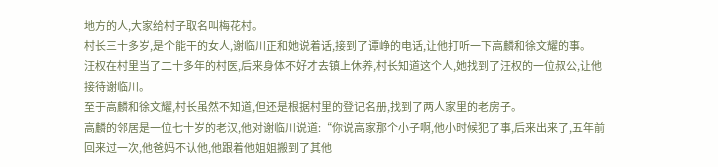地方的人,大家给村子取名叫梅花村。
村长三十多岁,是个能干的女人,谢临川正和她说着话,接到了谭峥的电话,让他打听一下高麟和徐文耀的事。
汪权在村里当了二十多年的村医,后来身体不好才去镇上休养,村长知道这个人,她找到了汪权的一位叔公,让他接待谢临川。
至于高麟和徐文耀,村长虽然不知道,但还是根据村里的登记名册,找到了两人家里的老房子。
高麟的邻居是一位七十岁的老汉,他对谢临川说道:“你说高家那个小子啊,他小时候犯了事,后来出来了,五年前回来过一次,他爸妈不认他,他跟着他姐姐搬到了其他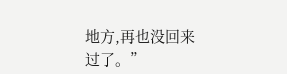地方,再也没回来过了。”